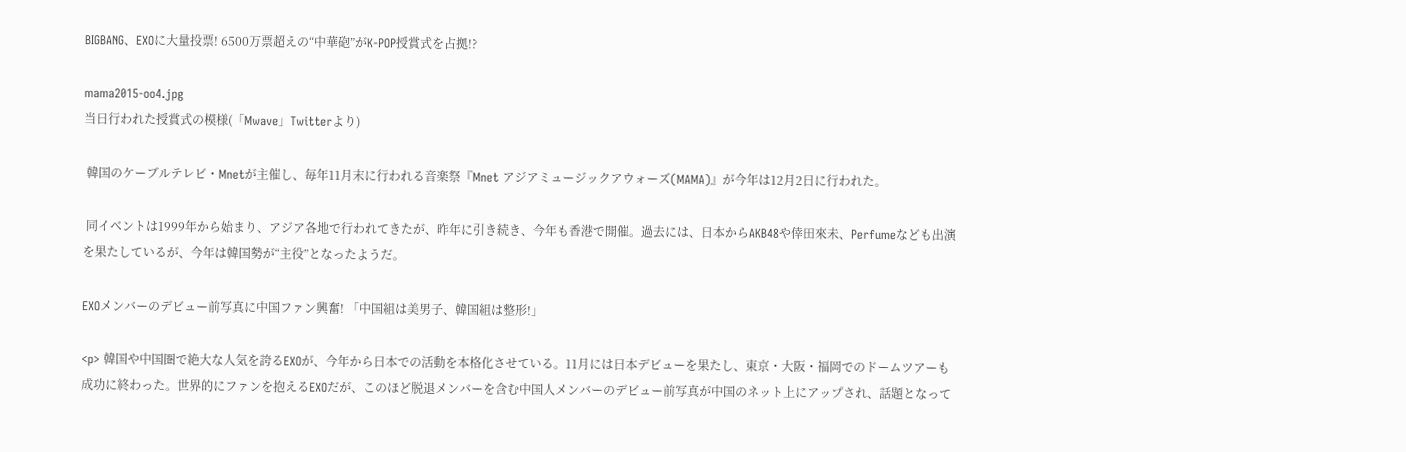BIGBANG、EXOに大量投票! 6500万票超えの“中華砲”がK-POP授賞式を占拠!?

mama2015-oo4.jpg
当日行われた授賞式の模様(「Mwave」Twitterより)

 韓国のケーブルテレビ・Mnetが主催し、毎年11月末に行われる音楽祭『Mnet アジアミュージックアウォーズ(MAMA)』が今年は12月2日に行われた。

 同イベントは1999年から始まり、アジア各地で行われてきたが、昨年に引き続き、今年も香港で開催。過去には、日本からAKB48や倖田來未、Perfumeなども出演を果たしているが、今年は韓国勢が“主役”となったようだ。

EXOメンバーのデビュー前写真に中国ファン興奮! 「中国組は美男子、韓国組は整形!」

<p> 韓国や中国圏で絶大な人気を誇るEXOが、今年から日本での活動を本格化させている。11月には日本デビューを果たし、東京・大阪・福岡でのドームツアーも成功に終わった。世界的にファンを抱えるEXOだが、このほど脱退メンバーを含む中国人メンバーのデビュー前写真が中国のネット上にアップされ、話題となって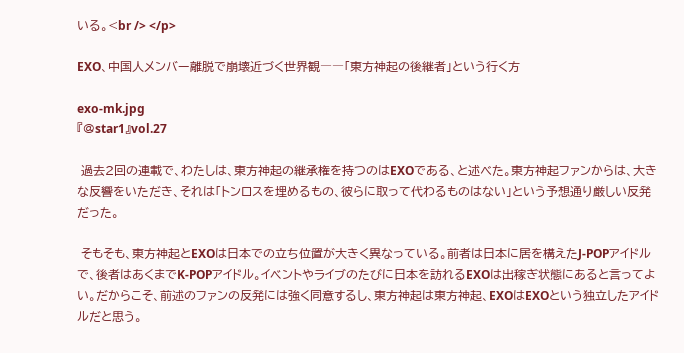いる。<br /> </p>

EXO、中国人メンバー離脱で崩壊近づく世界観――「東方神起の後継者」という行く方

exo-mk.jpg
『@star1』vol.27

 過去2回の連載で、わたしは、東方神起の継承権を持つのはEXOである、と述べた。東方神起ファンからは、大きな反響をいただき、それは「トンロスを埋めるもの、彼らに取って代わるものはない」という予想通り厳しい反発だった。

 そもそも、東方神起とEXOは日本での立ち位置が大きく異なっている。前者は日本に居を構えたJ‐POPアイドルで、後者はあくまでK‐POPアイドル。イベントやライブのたびに日本を訪れるEXOは出稼ぎ状態にあると言ってよい。だからこそ、前述のファンの反発には強く同意するし、東方神起は東方神起、EXOはEXOという独立したアイドルだと思う。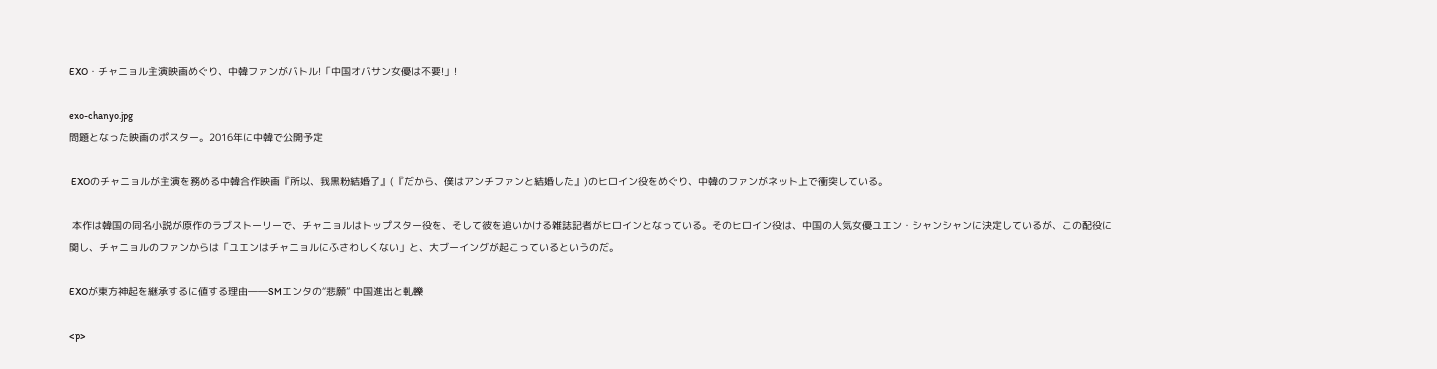EXO・チャニョル主演映画めぐり、中韓ファンがバトル!「中国オバサン女優は不要!」!

exo-chanyo.jpg
問題となった映画のポスター。2016年に中韓で公開予定

 EXOのチャニョルが主演を務める中韓合作映画『所以、我黒粉結婚了』(『だから、僕はアンチファンと結婚した』)のヒロイン役をめぐり、中韓のファンがネット上で衝突している。

 本作は韓国の同名小説が原作のラブストーリーで、チャニョルはトップスター役を、そして彼を追いかける雑誌記者がヒロインとなっている。そのヒロイン役は、中国の人気女優ユエン・シャンシャンに決定しているが、この配役に関し、チャニョルのファンからは「ユエンはチャニョルにふさわしくない」と、大ブーイングが起こっているというのだ。

EXOが東方神起を継承するに値する理由――SMエンタの“悲願” 中国進出と軋轢

<p>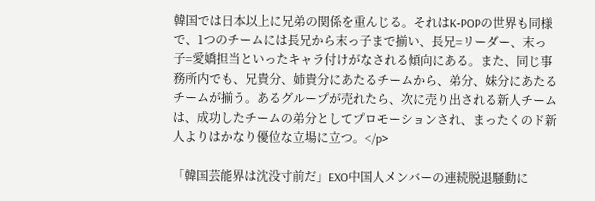韓国では日本以上に兄弟の関係を重んじる。それはK‐POPの世界も同様で、1つのチームには長兄から末っ子まで揃い、長兄=リーダー、末っ子=愛嬌担当といったキャラ付けがなされる傾向にある。また、同じ事務所内でも、兄貴分、姉貴分にあたるチームから、弟分、妹分にあたるチームが揃う。あるグループが売れたら、次に売り出される新人チームは、成功したチームの弟分としてプロモーションされ、まったくのド新人よりはかなり優位な立場に立つ。</p>

「韓国芸能界は沈没寸前だ」EXO中国人メンバーの連続脱退騒動に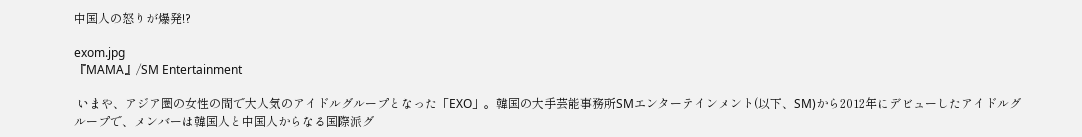中国人の怒りが爆発!?

exom.jpg
『MAMA』/SM Entertainment

 いまや、アジア圏の女性の間で大人気のアイドルグループとなった「EXO」。韓国の大手芸能事務所SMエンターテインメント(以下、SM)から2012年にデビューしたアイドルグループで、メンバーは韓国人と中国人からなる国際派グ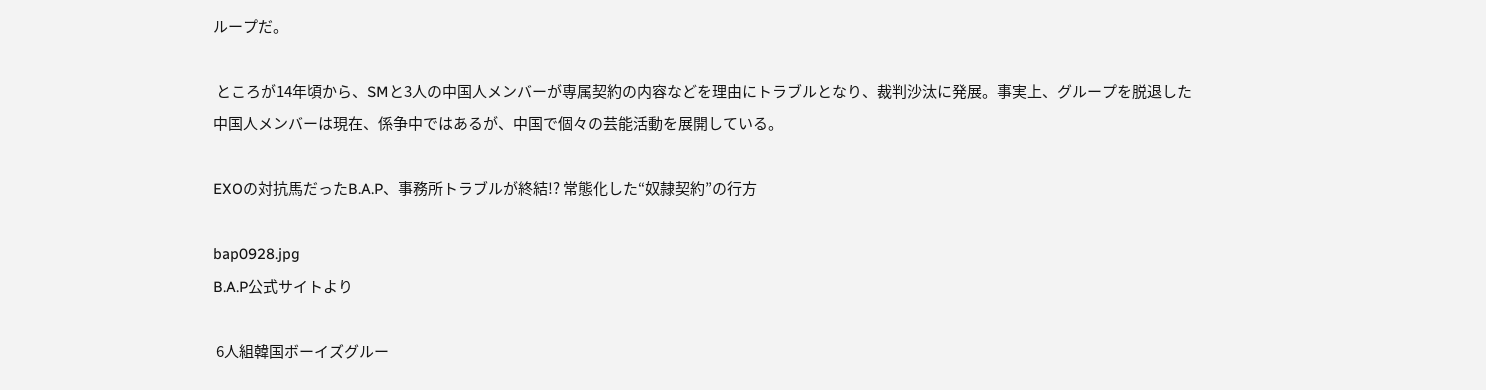ループだ。

 ところが14年頃から、SMと3人の中国人メンバーが専属契約の内容などを理由にトラブルとなり、裁判沙汰に発展。事実上、グループを脱退した中国人メンバーは現在、係争中ではあるが、中国で個々の芸能活動を展開している。

EXOの対抗馬だったB.A.P、事務所トラブルが終結!? 常態化した“奴隷契約”の行方

bap0928.jpg
B.A.P公式サイトより

 6人組韓国ボーイズグルー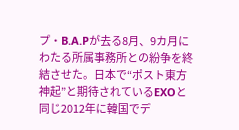プ・B.A.Pが去る8月、9カ月にわたる所属事務所との紛争を終結させた。日本で“ポスト東方神起”と期待されているEXOと同じ2012年に韓国でデ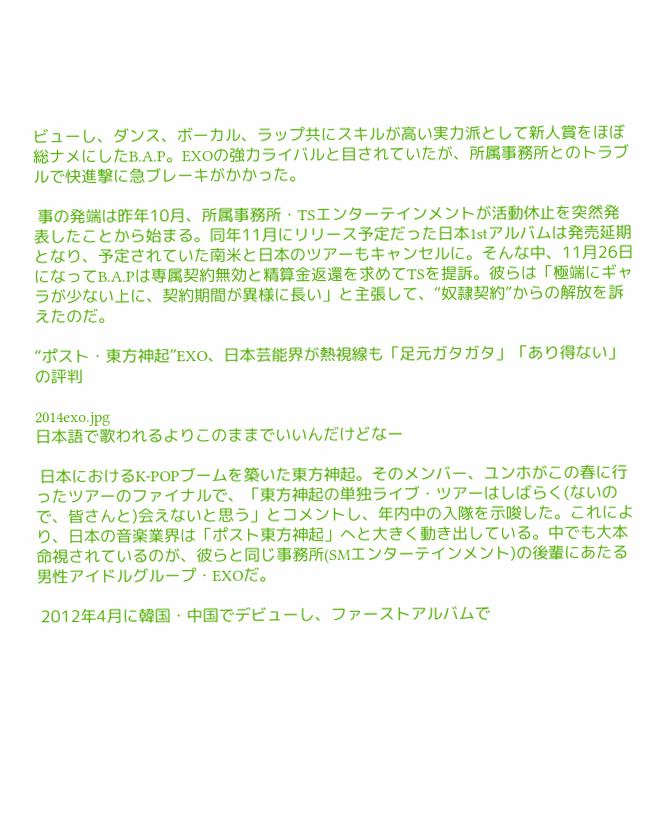ビューし、ダンス、ボーカル、ラップ共にスキルが高い実力派として新人賞をほぼ総ナメにしたB.A.P。EXOの強力ライバルと目されていたが、所属事務所とのトラブルで快進撃に急ブレーキがかかった。

 事の発端は昨年10月、所属事務所・TSエンターテインメントが活動休止を突然発表したことから始まる。同年11月にリリース予定だった日本1stアルバムは発売延期となり、予定されていた南米と日本のツアーもキャンセルに。そんな中、11月26日になってB.A.Pは専属契約無効と精算金返還を求めてTSを提訴。彼らは「極端にギャラが少ない上に、契約期間が異様に長い」と主張して、“奴隷契約”からの解放を訴えたのだ。

“ポスト・東方神起”EXO、日本芸能界が熱視線も「足元ガタガタ」「あり得ない」の評判

2014exo.jpg
日本語で歌われるよりこのままでいいんだけどなー

 日本におけるK-POPブームを築いた東方神起。そのメンバー、ユンホがこの春に行ったツアーのファイナルで、「東方神起の単独ライブ・ツアーはしばらく(ないので、皆さんと)会えないと思う」とコメントし、年内中の入隊を示唆した。これにより、日本の音楽業界は「ポスト東方神起」へと大きく動き出している。中でも大本命視されているのが、彼らと同じ事務所(SMエンターテインメント)の後輩にあたる男性アイドルグループ・EXOだ。

 2012年4月に韓国・中国でデビューし、ファーストアルバムで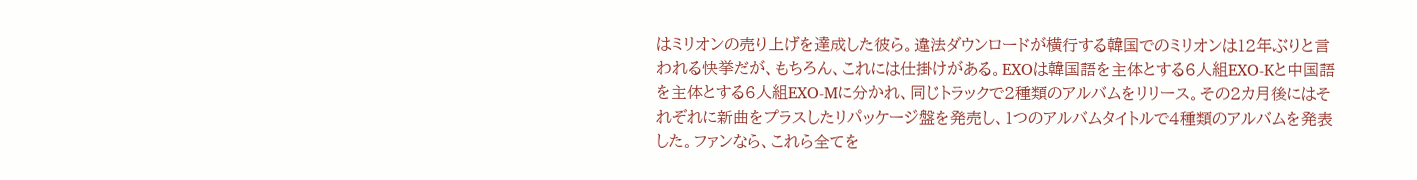はミリオンの売り上げを達成した彼ら。違法ダウンロードが横行する韓国でのミリオンは12年ぶりと言われる快挙だが、もちろん、これには仕掛けがある。EXOは韓国語を主体とする6人組EXO‐Kと中国語を主体とする6人組EXO‐Mに分かれ、同じトラックで2種類のアルバムをリリース。その2カ月後にはそれぞれに新曲をプラスしたリパッケージ盤を発売し、1つのアルバムタイトルで4種類のアルバムを発表した。ファンなら、これら全てを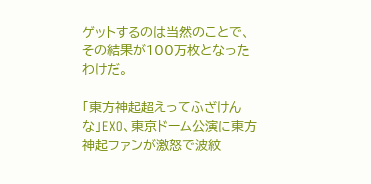ゲットするのは当然のことで、その結果が100万枚となったわけだ。

「東方神起超えってふざけんな」EXO、東京ドーム公演に東方神起ファンが激怒で波紋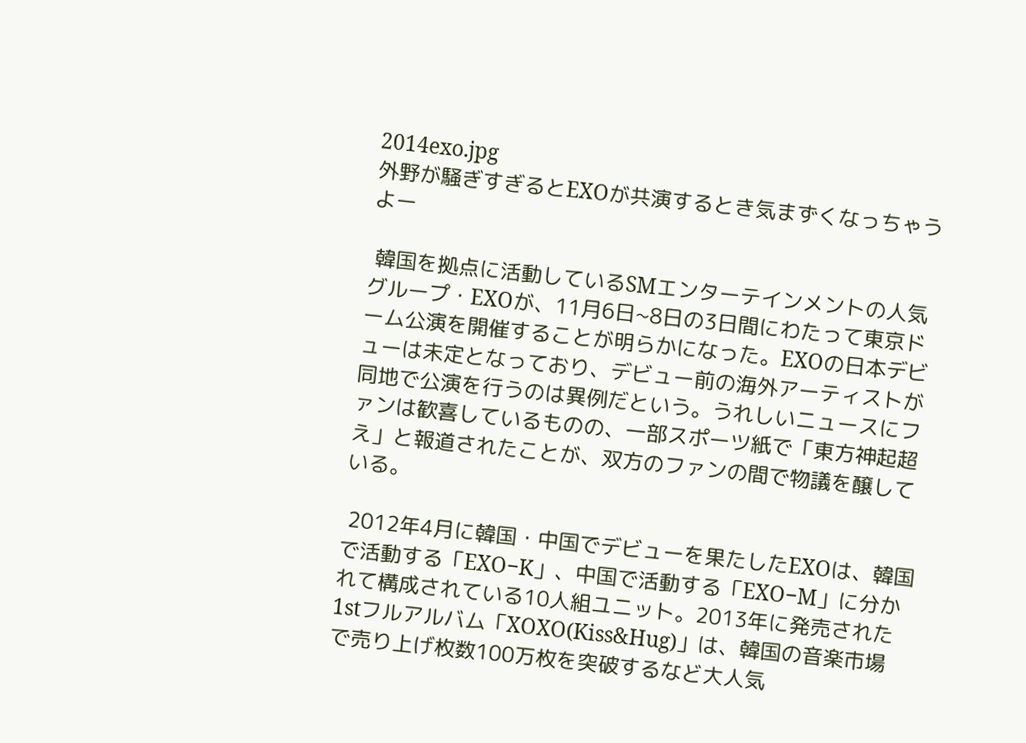2014exo.jpg
外野が騒ぎすぎるとEXOが共演するとき気まずくなっちゃうよー

 韓国を拠点に活動しているSMエンターテインメントの人気グループ・EXOが、11月6日~8日の3日間にわたって東京ドーム公演を開催することが明らかになった。EXOの日本デビューは未定となっており、デビュー前の海外アーティストが同地で公演を行うのは異例だという。うれしいニュースにファンは歓喜しているものの、一部スポーツ紙で「東方神起超え」と報道されたことが、双方のファンの間で物議を醸している。

 2012年4月に韓国・中国でデビューを果たしたEXOは、韓国で活動する「EXO−K」、中国で活動する「EXO−M」に分かれて構成されている10人組ユニット。2013年に発売された1stフルアルバム「XOXO(Kiss&Hug)」は、韓国の音楽市場で売り上げ枚数100万枚を突破するなど大人気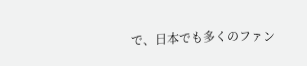で、日本でも多くのファン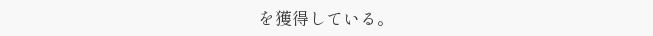を獲得している。